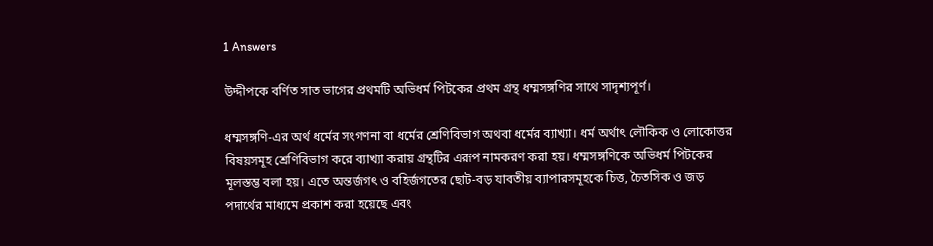1 Answers

উদ্দীপকে বর্ণিত সাত ভাগের প্রথমটি অভিধর্ম পিটকের প্রথম গ্রন্থ ধম্মসঙ্গণির সাথে সাদৃশ্যপূর্ণ।

ধম্মসঙ্গণি-এর অর্থ ধর্মের সংগণনা বা ধর্মের শ্রেণিবিভাগ অথবা ধর্মের ব্যাখ্যা। ধর্ম অর্থাৎ লৌকিক ও লোকোত্তর বিষয়সমূহ শ্রেণিবিভাগ করে ব্যাখ্যা করায় গ্রন্থটির এরূপ নামকরণ করা হয়। ধম্মসঙ্গণিকে অভিধর্ম পিটকের মূলস্তম্ভ বলা হয়। এতে অন্তর্জগৎ ও বহির্জগতের ছোট-বড় যাবতীয় ব্যাপারসমূহকে চিত্ত, চৈতসিক ও জড় পদার্থের মাধ্যমে প্রকাশ করা হয়েছে এবং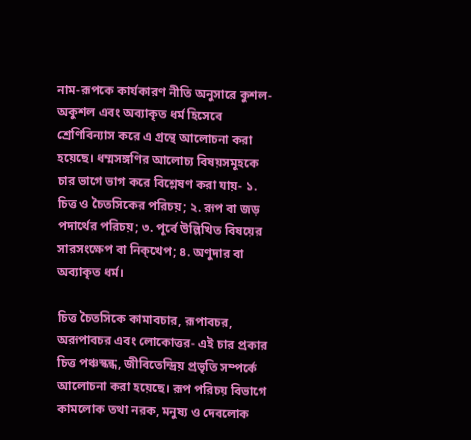নাম-রূপকে কার্যকারণ নীতি অনুসারে কুশল-অকুশল এবং অব্যাকৃত ধর্ম হিসেবে শ্রেণিবিন্যাস করে এ গ্রন্থে আলোচনা করা হয়েছে। ধম্মসঙ্গণির আলোচ্য বিষয়সমূহকে চার ভাগে ভাগ করে বিশ্লেষণ করা যায়- ১. চিত্ত ও চৈতসিকের পরিচয়; ২. রূপ বা জড় পদার্থের পরিচয়; ৩. পূর্বে উল্লিখিত বিষয়ের সারসংক্ষেপ বা নিক্‌খেপ; ৪. অণুদার বা অব্যাকৃত ধর্ম।

চিত্ত চৈতসিকে কামাবচার, রূপাবচর, অরূপাবচর এবং লোকোত্তর- এই চার প্রকার চিত্ত পঞ্চস্কন্ধ, জীবিতেন্দ্রিয় প্রভৃতি সম্পর্কে আলোচনা করা হয়েছে। রূপ পরিচয় বিভাগে কামলোক তথা নরক, মনুষ্য ও দেবলোক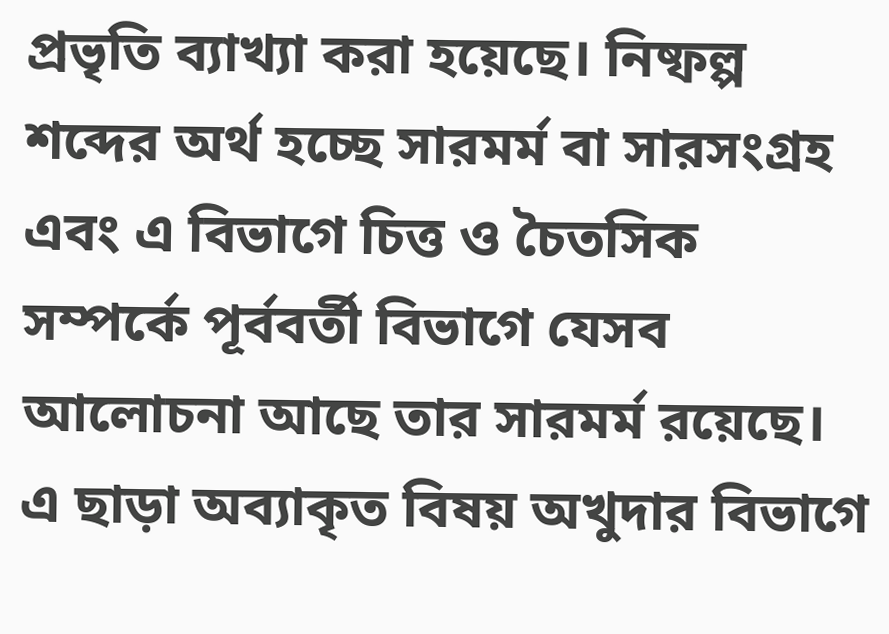প্রভৃতি ব্যাখ্যা করা হয়েছে। নিষ্ফল্প শব্দের অর্থ হচ্ছে সারমর্ম বা সারসংগ্রহ এবং এ বিভাগে চিত্ত ও চৈতসিক সম্পর্কে পূর্ববর্তী বিভাগে যেসব আলোচনা আছে তার সারমর্ম রয়েছে। এ ছাড়া অব্যাকৃত বিষয় অখুদার বিভাগে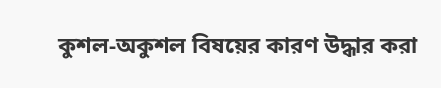কুশল-অকুশল বিষয়ের কারণ উদ্ধার করা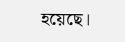হয়েছে।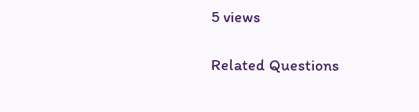5 views

Related Questions